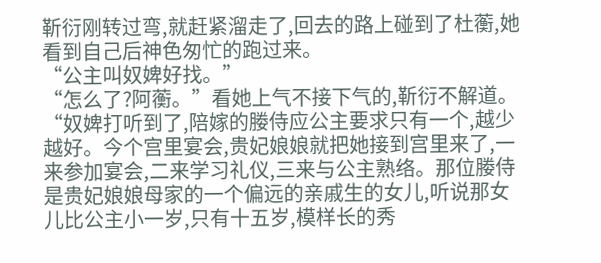靳衍刚转过弯,就赶紧溜走了,回去的路上碰到了杜蘅,她看到自己后神色匆忙的跑过来。
“公主叫奴婢好找。”
“怎么了?阿蘅。”看她上气不接下气的,靳衍不解道。
“奴婢打听到了,陪嫁的媵侍应公主要求只有一个,越少越好。今个宫里宴会,贵妃娘娘就把她接到宫里来了,一来参加宴会,二来学习礼仪,三来与公主熟络。那位媵侍是贵妃娘娘母家的一个偏远的亲戚生的女儿,听说那女儿比公主小一岁,只有十五岁,模样长的秀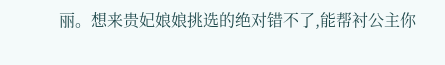丽。想来贵妃娘娘挑选的绝对错不了,能帮衬公主你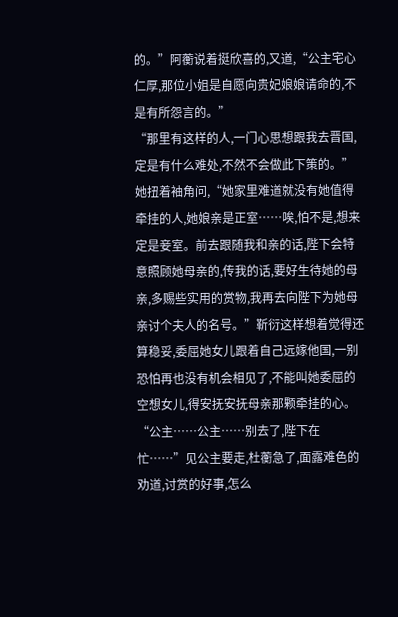的。”阿蘅说着挺欣喜的,又道,“公主宅心仁厚,那位小姐是自愿向贵妃娘娘请命的,不是有所怨言的。”
“那里有这样的人,一门心思想跟我去晋国,定是有什么难处,不然不会做此下策的。”她扭着袖角问,“她家里难道就没有她值得牵挂的人,她娘亲是正室……唉,怕不是,想来定是妾室。前去跟随我和亲的话,陛下会特意照顾她母亲的,传我的话,要好生待她的母亲,多赐些实用的赏物,我再去向陛下为她母亲讨个夫人的名号。”靳衍这样想着觉得还算稳妥,委屈她女儿跟着自己远嫁他国,一别恐怕再也没有机会相见了,不能叫她委屈的空想女儿,得安抚安抚母亲那颗牵挂的心。
“公主……公主……别去了,陛下在忙……”见公主要走,杜蘅急了,面露难色的劝道,讨赏的好事,怎么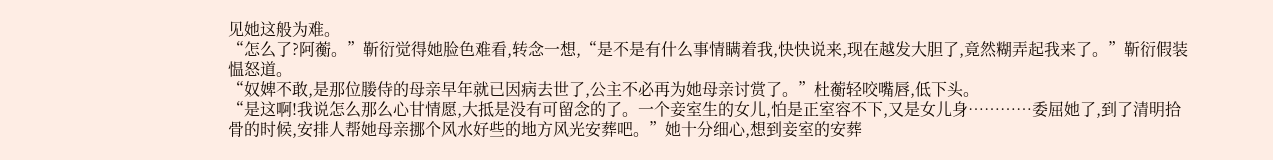见她这般为难。
“怎么了?阿蘅。”靳衍觉得她脸色难看,转念一想,“是不是有什么事情瞒着我,快快说来,现在越发大胆了,竟然糊弄起我来了。”靳衍假装愠怒道。
“奴婢不敢,是那位媵侍的母亲早年就已因病去世了,公主不必再为她母亲讨赏了。”杜蘅轻咬嘴唇,低下头。
“是这啊!我说怎么那么心甘情愿,大抵是没有可留念的了。一个妾室生的女儿,怕是正室容不下,又是女儿身…………委屈她了,到了清明拾骨的时候,安排人帮她母亲挪个风水好些的地方风光安葬吧。”她十分细心,想到妾室的安葬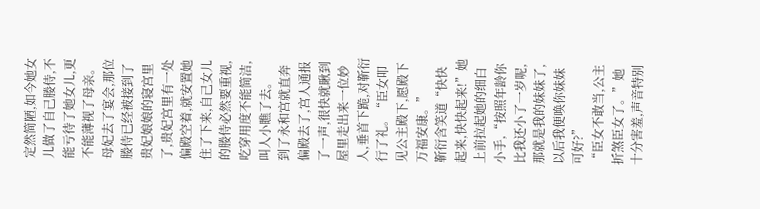定然简陋,如今她女儿做了自己媵侍,不能亏待了她女儿,更不能薄视了母亲。
母妃去了宴会,那位媵侍已经被接到了贵妃娘娘的寝宫里了,贵妃宫里有一处偏殿空着,就安置她住了下来,自己女儿的媵侍必然要重视,吃穿用度不能简洁,叫人小瞧了去。
到了永和宫就直奔偏殿去了,宫人通报了一声,很快就瞅到屋里走出来一位妙人,垂首下跪,对靳衍行了礼。“臣女叩见公主殿下,愿殿下万福安康。”
靳衍含笑道“快快起来,快快起来!”她上前拉起她的细白小手,“按照年龄你比我还小了一岁呢,那就是我的妹妹了,以后我便唤你妹妹可好?”
“臣女不敢当,公主折煞臣女了。”她十分害羞,声音特别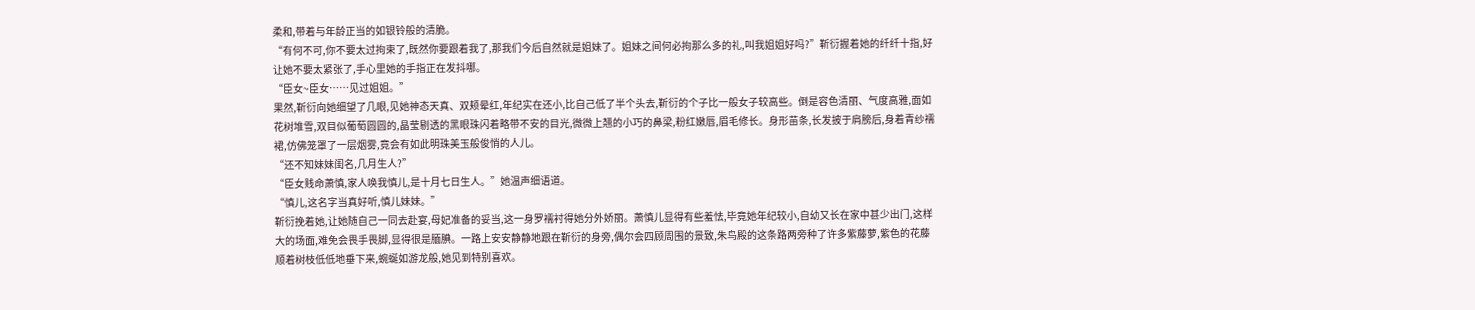柔和,带着与年龄正当的如银铃般的清脆。
“有何不可,你不要太过拘束了,既然你要跟着我了,那我们今后自然就是姐妹了。姐妹之间何必拘那么多的礼,叫我姐姐好吗?”靳衍握着她的纤纤十指,好让她不要太紧张了,手心里她的手指正在发抖哪。
“臣女~臣女……见过姐姐。”
果然,靳衍向她细望了几眼,见她神态天真、双颊晕红,年纪实在还小,比自己低了半个头去,靳衍的个子比一般女子较高些。倒是容色清丽、气度高雅,面如花树堆雪,双目似葡萄圆圆的,晶莹剔透的黑眼珠闪着略带不安的目光,微微上翘的小巧的鼻梁,粉红嫩唇,眉毛修长。身形苗条,长发披于肩膀后,身着青纱襦裙,仿佛笼罩了一层烟雾,竟会有如此明珠美玉般俊悄的人儿。
“还不知妹妹闺名,几月生人?”
“臣女贱命萧慎,家人唤我慎儿,是十月七日生人。”她温声细语道。
“慎儿,这名字当真好听,慎儿妹妹。”
靳衍挽着她,让她随自己一同去赴宴,母妃准备的妥当,这一身罗襦衬得她分外娇丽。萧慎儿显得有些羞怯,毕竟她年纪较小,自幼又长在家中甚少出门,这样大的场面,难免会畏手畏脚,显得很是腼腆。一路上安安静静地跟在靳衍的身旁,偶尔会四顾周围的景致,朱鸟殿的这条路两旁种了许多紫藤萝,紫色的花藤顺着树枝低低地垂下来,蜿蜒如游龙般,她见到特别喜欢。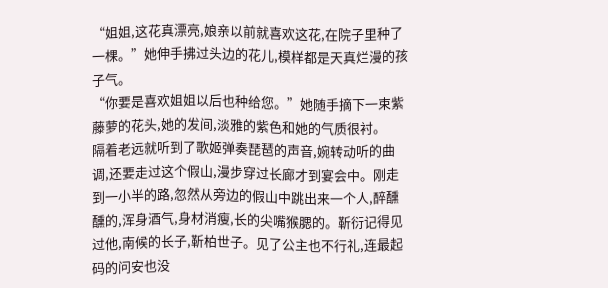“姐姐,这花真漂亮,娘亲以前就喜欢这花,在院子里种了一棵。”她伸手拂过头边的花儿,模样都是天真烂漫的孩子气。
“你要是喜欢姐姐以后也种给您。”她随手摘下一束紫藤萝的花头,她的发间,淡雅的紫色和她的气质很衬。
隔着老远就听到了歌姬弹奏琵琶的声音,婉转动听的曲调,还要走过这个假山,漫步穿过长廊才到宴会中。刚走到一小半的路,忽然从旁边的假山中跳出来一个人,醉醺醺的,浑身酒气,身材消瘦,长的尖嘴猴腮的。靳衍记得见过他,南候的长子,靳柏世子。见了公主也不行礼,连最起码的问安也没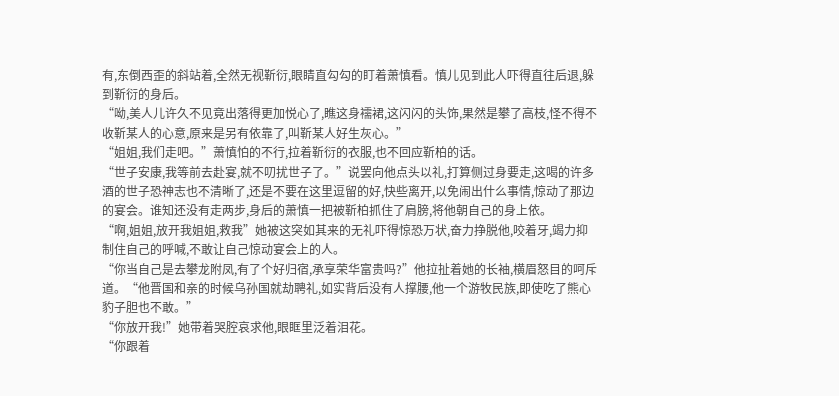有,东倒西歪的斜站着,全然无视靳衍,眼睛直勾勾的盯着萧慎看。慎儿见到此人吓得直往后退,躲到靳衍的身后。
“呦,美人儿许久不见竟出落得更加悦心了,瞧这身襦裙,这闪闪的头饰,果然是攀了高枝,怪不得不收靳某人的心意,原来是另有依靠了,叫靳某人好生灰心。”
“姐姐,我们走吧。”萧慎怕的不行,拉着靳衍的衣服,也不回应靳柏的话。
“世子安康,我等前去赴宴,就不叨扰世子了。”说罢向他点头以礼,打算侧过身要走,这喝的许多酒的世子恐神志也不清晰了,还是不要在这里逗留的好,快些离开,以免闹出什么事情,惊动了那边的宴会。谁知还没有走两步,身后的萧慎一把被靳柏抓住了肩膀,将他朝自己的身上依。
“啊,姐姐,放开我姐姐,救我”她被这突如其来的无礼吓得惊恐万状,奋力挣脱他,咬着牙,竭力抑制住自己的呼喊,不敢让自己惊动宴会上的人。
“你当自己是去攀龙附凤,有了个好归宿,承享荣华富贵吗?”他拉扯着她的长袖,横眉怒目的呵斥道。“他晋国和亲的时候乌孙国就劫聘礼,如实背后没有人撑腰,他一个游牧民族,即使吃了熊心豹子胆也不敢。”
“你放开我!”她带着哭腔哀求他,眼眶里泛着泪花。
“你跟着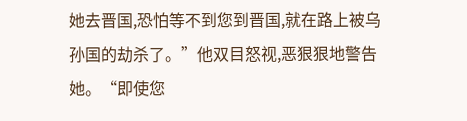她去晋国,恐怕等不到您到晋国,就在路上被乌孙国的劫杀了。”他双目怒视,恶狠狠地警告她。“即使您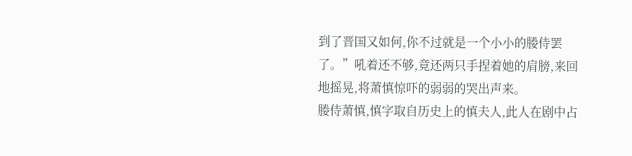到了晋国又如何,你不过就是一个小小的媵侍罢了。”吼着还不够,竟还两只手捏着她的肩膀,来回地摇晃,将萧慎惊吓的弱弱的哭出声来。
媵侍萧慎,慎字取自历史上的慎夫人,此人在剧中占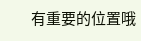有重要的位置哦